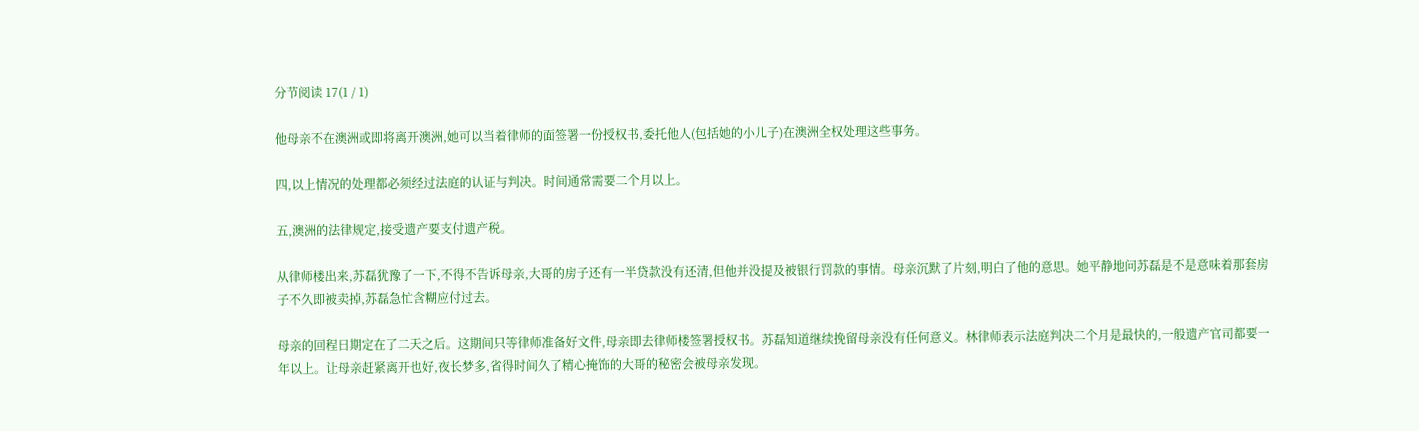分节阅读 17(1 / 1)

他母亲不在澳洲或即将离开澳洲,她可以当着律师的面签署一份授权书,委托他人(包括她的小儿子)在澳洲全权处理这些事务。

四,以上情况的处理都必须经过法庭的认证与判决。时间通常需要二个月以上。

五,澳洲的法律规定,接受遗产要支付遗产税。

从律师楼出来,苏磊犹豫了一下,不得不告诉母亲,大哥的房子还有一半贷款没有还清,但他并没提及被银行罚款的事情。母亲沉默了片刻,明白了他的意思。她平静地问苏磊是不是意味着那套房子不久即被卖掉,苏磊急忙含糊应付过去。

母亲的回程日期定在了二天之后。这期间只等律师准备好文件,母亲即去律师楼签署授权书。苏磊知道继续挽留母亲没有任何意义。林律师表示法庭判决二个月是最快的,一般遗产官司都要一年以上。让母亲赶紧离开也好,夜长梦多,省得时间久了精心掩饰的大哥的秘密会被母亲发现。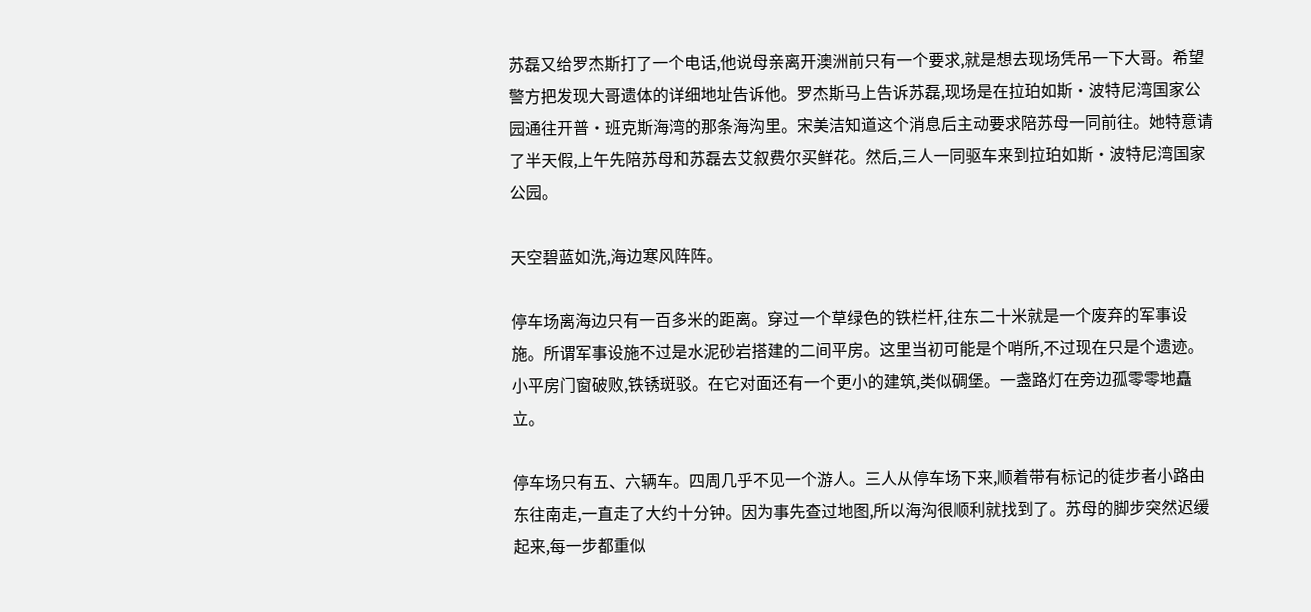苏磊又给罗杰斯打了一个电话,他说母亲离开澳洲前只有一个要求,就是想去现场凭吊一下大哥。希望警方把发现大哥遗体的详细地址告诉他。罗杰斯马上告诉苏磊,现场是在拉珀如斯·波特尼湾国家公园通往开普·班克斯海湾的那条海沟里。宋美洁知道这个消息后主动要求陪苏母一同前往。她特意请了半天假,上午先陪苏母和苏磊去艾叙费尔买鲜花。然后,三人一同驱车来到拉珀如斯·波特尼湾国家公园。

天空碧蓝如洗,海边寒风阵阵。

停车场离海边只有一百多米的距离。穿过一个草绿色的铁栏杆,往东二十米就是一个废弃的军事设施。所谓军事设施不过是水泥砂岩搭建的二间平房。这里当初可能是个哨所,不过现在只是个遗迹。小平房门窗破败,铁锈斑驳。在它对面还有一个更小的建筑,类似碉堡。一盏路灯在旁边孤零零地矗立。

停车场只有五、六辆车。四周几乎不见一个游人。三人从停车场下来,顺着带有标记的徒步者小路由东往南走,一直走了大约十分钟。因为事先查过地图,所以海沟很顺利就找到了。苏母的脚步突然迟缓起来,每一步都重似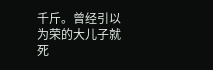千斤。曾经引以为荣的大儿子就死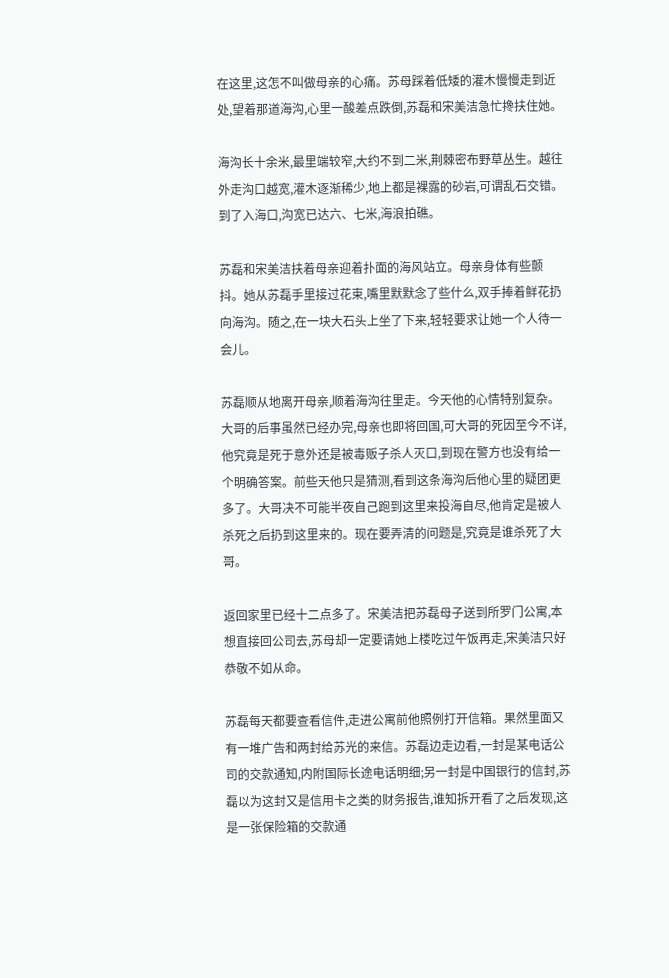在这里,这怎不叫做母亲的心痛。苏母踩着低矮的灌木慢慢走到近处,望着那道海沟,心里一酸差点跌倒,苏磊和宋美洁急忙搀扶住她。

海沟长十余米,最里端较窄,大约不到二米,荆棘密布野草丛生。越往外走沟口越宽,灌木逐渐稀少,地上都是裸露的砂岩,可谓乱石交错。到了入海口,沟宽已达六、七米,海浪拍礁。

苏磊和宋美洁扶着母亲迎着扑面的海风站立。母亲身体有些颤抖。她从苏磊手里接过花束,嘴里默默念了些什么,双手捧着鲜花扔向海沟。随之,在一块大石头上坐了下来,轻轻要求让她一个人待一会儿。

苏磊顺从地离开母亲,顺着海沟往里走。今天他的心情特别复杂。大哥的后事虽然已经办完,母亲也即将回国,可大哥的死因至今不详,他究竟是死于意外还是被毒贩子杀人灭口,到现在警方也没有给一个明确答案。前些天他只是猜测,看到这条海沟后他心里的疑团更多了。大哥决不可能半夜自己跑到这里来投海自尽,他肯定是被人杀死之后扔到这里来的。现在要弄清的问题是,究竟是谁杀死了大哥。

返回家里已经十二点多了。宋美洁把苏磊母子送到所罗门公寓,本想直接回公司去,苏母却一定要请她上楼吃过午饭再走,宋美洁只好恭敬不如从命。

苏磊每天都要查看信件,走进公寓前他照例打开信箱。果然里面又有一堆广告和两封给苏光的来信。苏磊边走边看,一封是某电话公司的交款通知,内附国际长途电话明细;另一封是中国银行的信封,苏磊以为这封又是信用卡之类的财务报告,谁知拆开看了之后发现,这是一张保险箱的交款通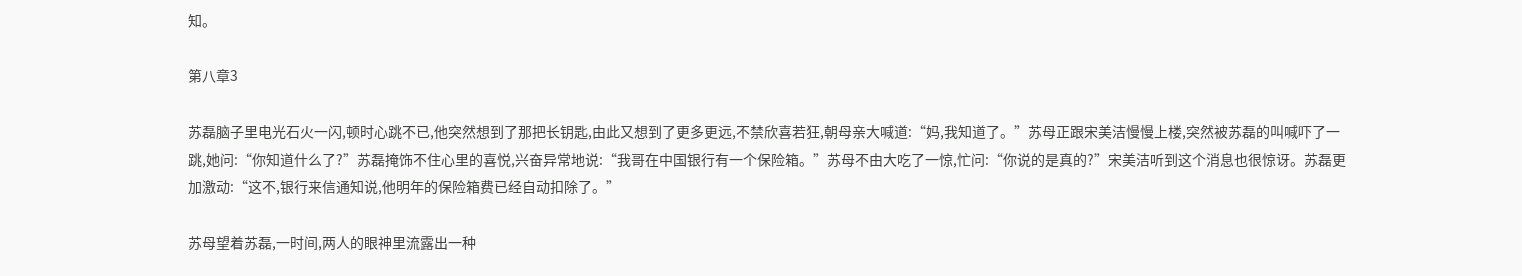知。

第八章3

苏磊脑子里电光石火一闪,顿时心跳不已,他突然想到了那把长钥匙,由此又想到了更多更远,不禁欣喜若狂,朝母亲大喊道:“妈,我知道了。”苏母正跟宋美洁慢慢上楼,突然被苏磊的叫喊吓了一跳,她问:“你知道什么了?”苏磊掩饰不住心里的喜悦,兴奋异常地说:“我哥在中国银行有一个保险箱。”苏母不由大吃了一惊,忙问:“你说的是真的?”宋美洁听到这个消息也很惊讶。苏磊更加激动:“这不,银行来信通知说,他明年的保险箱费已经自动扣除了。”

苏母望着苏磊,一时间,两人的眼神里流露出一种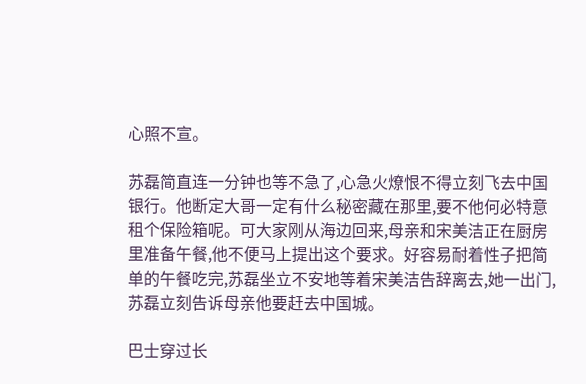心照不宣。

苏磊简直连一分钟也等不急了,心急火燎恨不得立刻飞去中国银行。他断定大哥一定有什么秘密藏在那里,要不他何必特意租个保险箱呢。可大家刚从海边回来,母亲和宋美洁正在厨房里准备午餐,他不便马上提出这个要求。好容易耐着性子把简单的午餐吃完,苏磊坐立不安地等着宋美洁告辞离去,她一出门,苏磊立刻告诉母亲他要赶去中国城。

巴士穿过长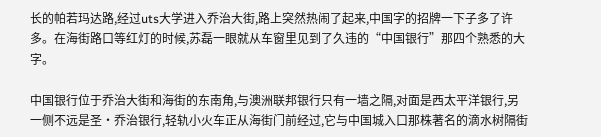长的帕若玛达路,经过uts大学进入乔治大街,路上突然热闹了起来,中国字的招牌一下子多了许多。在海街路口等红灯的时候,苏磊一眼就从车窗里见到了久违的“中国银行”那四个熟悉的大字。

中国银行位于乔治大街和海街的东南角,与澳洲联邦银行只有一墙之隔,对面是西太平洋银行,另一侧不远是圣·乔治银行,轻轨小火车正从海街门前经过,它与中国城入口那株著名的滴水树隔街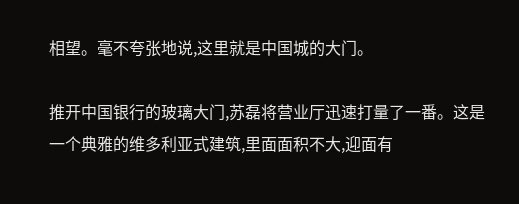相望。毫不夸张地说,这里就是中国城的大门。

推开中国银行的玻璃大门,苏磊将营业厅迅速打量了一番。这是一个典雅的维多利亚式建筑,里面面积不大,迎面有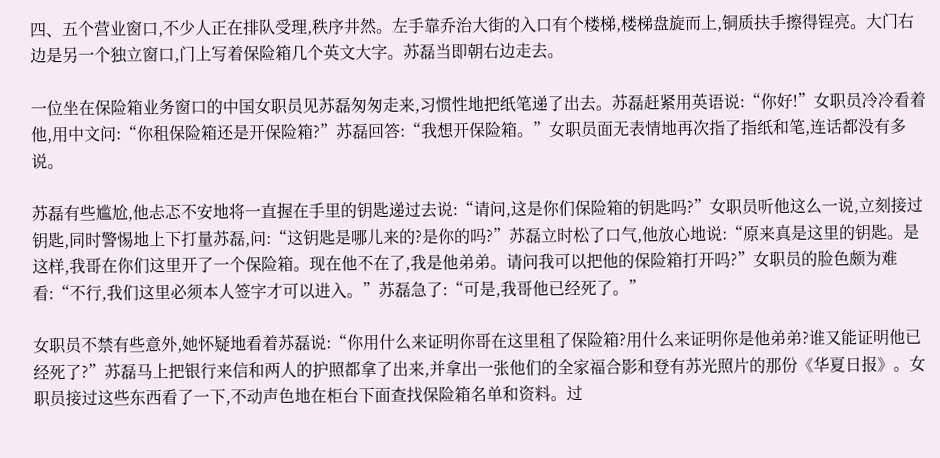四、五个营业窗口,不少人正在排队受理,秩序井然。左手靠乔治大街的入口有个楼梯,楼梯盘旋而上,铜质扶手擦得锃亮。大门右边是另一个独立窗口,门上写着保险箱几个英文大字。苏磊当即朝右边走去。

一位坐在保险箱业务窗口的中国女职员见苏磊匆匆走来,习惯性地把纸笔递了出去。苏磊赶紧用英语说:“你好!”女职员冷冷看着他,用中文问:“你租保险箱还是开保险箱?”苏磊回答:“我想开保险箱。”女职员面无表情地再次指了指纸和笔,连话都没有多说。

苏磊有些尴尬,他忐忑不安地将一直握在手里的钥匙递过去说:“请问,这是你们保险箱的钥匙吗?”女职员听他这么一说,立刻接过钥匙,同时警惕地上下打量苏磊,问:“这钥匙是哪儿来的?是你的吗?”苏磊立时松了口气,他放心地说:“原来真是这里的钥匙。是这样,我哥在你们这里开了一个保险箱。现在他不在了,我是他弟弟。请问我可以把他的保险箱打开吗?”女职员的脸色颇为难看:“不行,我们这里必须本人签字才可以进入。”苏磊急了:“可是,我哥他已经死了。”

女职员不禁有些意外,她怀疑地看着苏磊说:“你用什么来证明你哥在这里租了保险箱?用什么来证明你是他弟弟?谁又能证明他已经死了?”苏磊马上把银行来信和两人的护照都拿了出来,并拿出一张他们的全家福合影和登有苏光照片的那份《华夏日报》。女职员接过这些东西看了一下,不动声色地在柜台下面查找保险箱名单和资料。过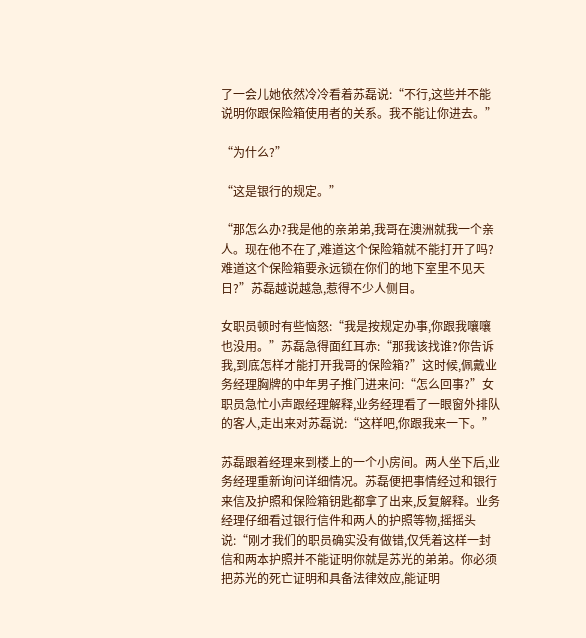了一会儿她依然冷冷看着苏磊说:“不行,这些并不能说明你跟保险箱使用者的关系。我不能让你进去。”

“为什么?”

“这是银行的规定。”

“那怎么办?我是他的亲弟弟,我哥在澳洲就我一个亲人。现在他不在了,难道这个保险箱就不能打开了吗?难道这个保险箱要永远锁在你们的地下室里不见天日?”苏磊越说越急,惹得不少人侧目。

女职员顿时有些恼怒:“我是按规定办事,你跟我嚷嚷也没用。”苏磊急得面红耳赤:“那我该找谁?你告诉我,到底怎样才能打开我哥的保险箱?”这时候,佩戴业务经理胸牌的中年男子推门进来问:“怎么回事?”女职员急忙小声跟经理解释,业务经理看了一眼窗外排队的客人,走出来对苏磊说:“这样吧,你跟我来一下。”

苏磊跟着经理来到楼上的一个小房间。两人坐下后,业务经理重新询问详细情况。苏磊便把事情经过和银行来信及护照和保险箱钥匙都拿了出来,反复解释。业务经理仔细看过银行信件和两人的护照等物,摇摇头说:“刚才我们的职员确实没有做错,仅凭着这样一封信和两本护照并不能证明你就是苏光的弟弟。你必须把苏光的死亡证明和具备法律效应,能证明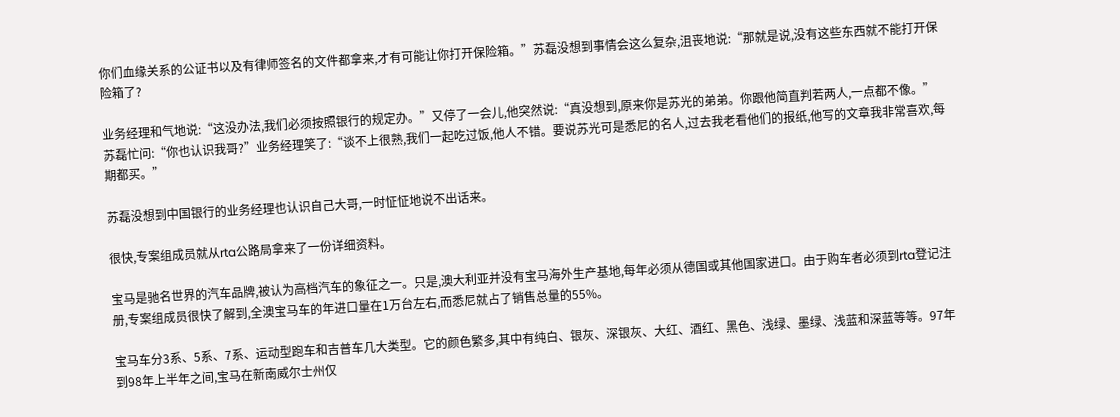你们血缘关系的公证书以及有律师签名的文件都拿来,才有可能让你打开保险箱。”苏磊没想到事情会这么复杂,沮丧地说:“那就是说,没有这些东西就不能打开保险箱了?

业务经理和气地说:“这没办法,我们必须按照银行的规定办。”又停了一会儿,他突然说:“真没想到,原来你是苏光的弟弟。你跟他简直判若两人,一点都不像。”苏磊忙问:“你也认识我哥?”业务经理笑了:“谈不上很熟,我们一起吃过饭,他人不错。要说苏光可是悉尼的名人,过去我老看他们的报纸,他写的文章我非常喜欢,每期都买。”

苏磊没想到中国银行的业务经理也认识自己大哥,一时怔怔地说不出话来。

很快,专案组成员就从rta公路局拿来了一份详细资料。

宝马是驰名世界的汽车品牌,被认为高档汽车的象征之一。只是,澳大利亚并没有宝马海外生产基地,每年必须从德国或其他国家进口。由于购车者必须到rta登记注册,专案组成员很快了解到,全澳宝马车的年进口量在1万台左右,而悉尼就占了销售总量的55%。

宝马车分3系、5系、7系、运动型跑车和吉普车几大类型。它的颜色繁多,其中有纯白、银灰、深银灰、大红、酒红、黑色、浅绿、墨绿、浅蓝和深蓝等等。97年到98年上半年之间,宝马在新南威尔士州仅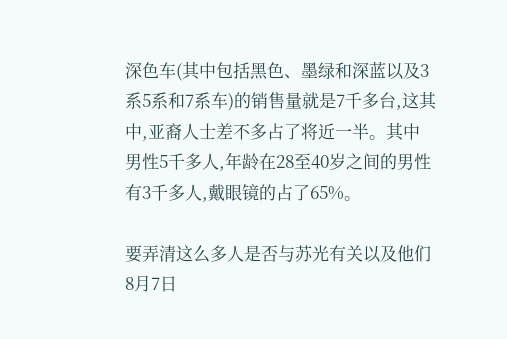深色车(其中包括黑色、墨绿和深蓝以及3系5系和7系车)的销售量就是7千多台,这其中,亚裔人士差不多占了将近一半。其中男性5千多人,年龄在28至40岁之间的男性有3千多人,戴眼镜的占了65%。

要弄清这么多人是否与苏光有关以及他们8月7日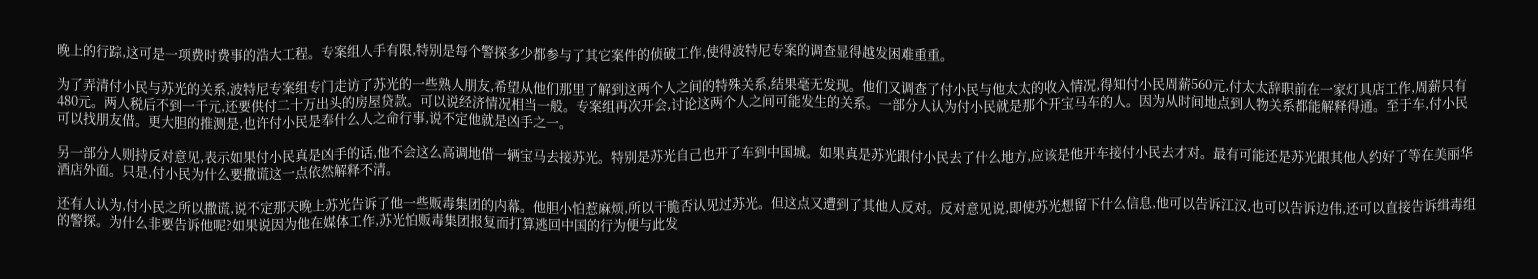晚上的行踪,这可是一项费时费事的浩大工程。专案组人手有限,特别是每个警探多少都参与了其它案件的侦破工作,使得波特尼专案的调查显得越发困难重重。

为了弄清付小民与苏光的关系,波特尼专案组专门走访了苏光的一些熟人朋友,希望从他们那里了解到这两个人之间的特殊关系,结果毫无发现。他们又调查了付小民与他太太的收入情况,得知付小民周薪560元,付太太辞职前在一家灯具店工作,周薪只有480元。两人税后不到一千元,还要供付二十万出头的房屋贷款。可以说经济情况相当一般。专案组再次开会,讨论这两个人之间可能发生的关系。一部分人认为付小民就是那个开宝马车的人。因为从时间地点到人物关系都能解释得通。至于车,付小民可以找朋友借。更大胆的推测是,也许付小民是奉什么人之命行事,说不定他就是凶手之一。

另一部分人则持反对意见,表示如果付小民真是凶手的话,他不会这么高调地借一辆宝马去接苏光。特别是苏光自己也开了车到中国城。如果真是苏光跟付小民去了什么地方,应该是他开车接付小民去才对。最有可能还是苏光跟其他人约好了等在美丽华酒店外面。只是,付小民为什么要撒谎这一点依然解释不清。

还有人认为,付小民之所以撒谎,说不定那天晚上苏光告诉了他一些贩毒集团的内幕。他胆小怕惹麻烦,所以干脆否认见过苏光。但这点又遭到了其他人反对。反对意见说,即使苏光想留下什么信息,他可以告诉江汉,也可以告诉边伟,还可以直接告诉缉毒组的警探。为什么非要告诉他呢?如果说因为他在媒体工作,苏光怕贩毒集团报复而打算逃回中国的行为便与此发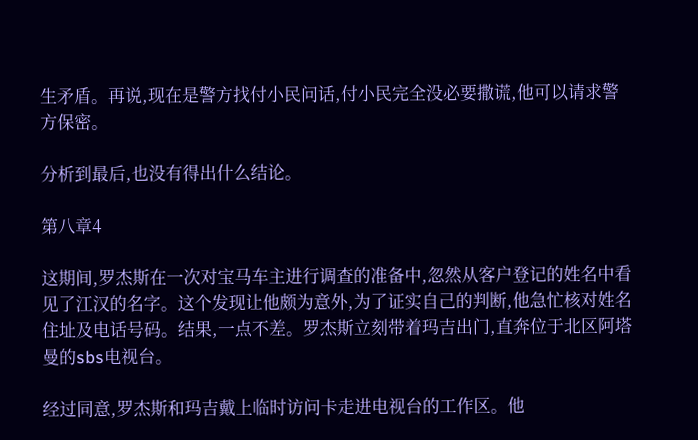生矛盾。再说,现在是警方找付小民问话,付小民完全没必要撒谎,他可以请求警方保密。

分析到最后,也没有得出什么结论。

第八章4

这期间,罗杰斯在一次对宝马车主进行调查的准备中,忽然从客户登记的姓名中看见了江汉的名字。这个发现让他颇为意外,为了证实自己的判断,他急忙核对姓名住址及电话号码。结果,一点不差。罗杰斯立刻带着玛吉出门,直奔位于北区阿塔曼的sbs电视台。

经过同意,罗杰斯和玛吉戴上临时访问卡走进电视台的工作区。他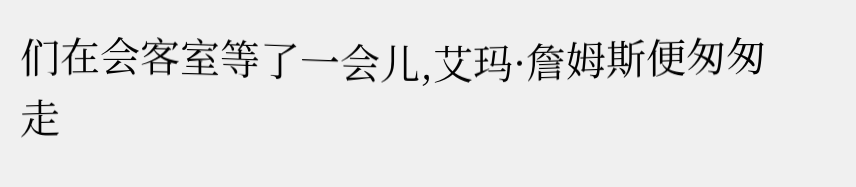们在会客室等了一会儿,艾玛·詹姆斯便匆匆走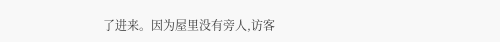了进来。因为屋里没有旁人,访客